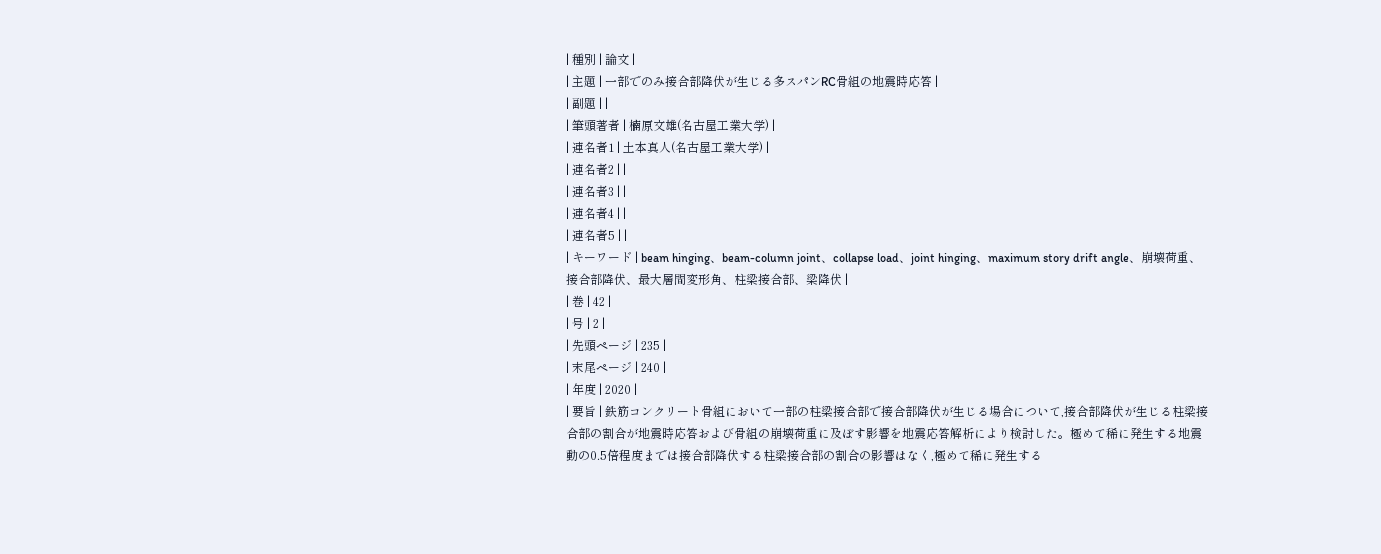| 種別 | 論文 |
| 主題 | 一部でのみ接合部降伏が生じる多スパンRC骨組の地震時応答 |
| 副題 | |
| 筆頭著者 | 楠原文雄(名古屋工業大学) |
| 連名者1 | 土本真人(名古屋工業大学) |
| 連名者2 | |
| 連名者3 | |
| 連名者4 | |
| 連名者5 | |
| キーワード | beam hinging、beam-column joint、collapse load、joint hinging、maximum story drift angle、崩壊荷重、接合部降伏、最大層間変形角、柱梁接合部、梁降伏 |
| 巻 | 42 |
| 号 | 2 |
| 先頭ページ | 235 |
| 末尾ページ | 240 |
| 年度 | 2020 |
| 要旨 | 鉄筋コンクリート骨組において一部の柱梁接合部で接合部降伏が生じる場合について,接合部降伏が生じる柱梁接合部の割合が地震時応答および骨組の崩壊荷重に及ぼす影響を地震応答解析により検討した。極めて稀に発生する地震動の0.5倍程度までは接合部降伏する柱梁接合部の割合の影響はなく,極めて稀に発生する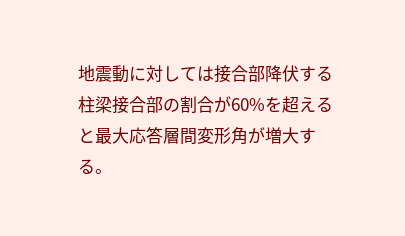地震動に対しては接合部降伏する柱梁接合部の割合が60%を超えると最大応答層間変形角が増大する。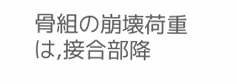骨組の崩壊荷重は,接合部降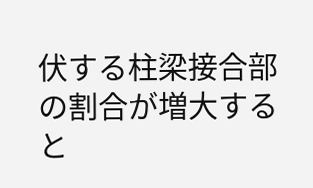伏する柱梁接合部の割合が増大すると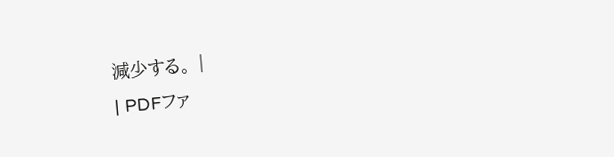減少する。 |
| PDFファ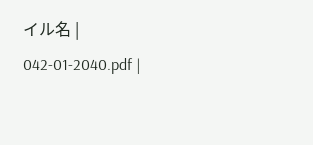イル名 | 042-01-2040.pdf |